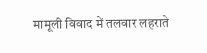मामूली विवाद में तलवार लहराते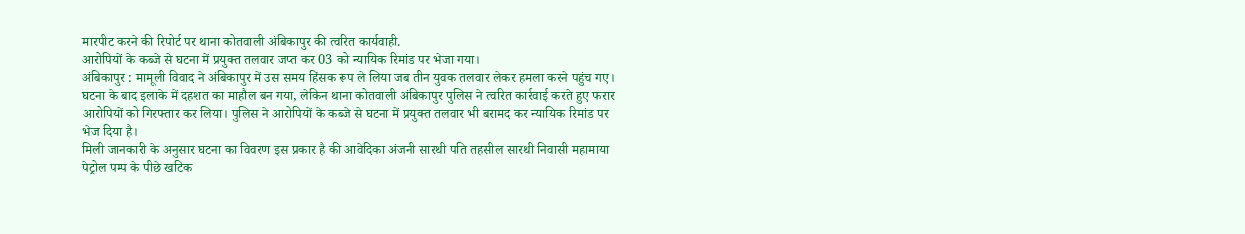मारपीट करने की रिपोर्ट पर थाना कोतवाली अंबिकापुर की त्वरित कार्यवाही.
आरोपियों के कब्जे से घटना में प्रयुक्त तलवार जप्त कर 03 को न्यायिक रिमांड पर भेजा गया।
अंबिकापुर : मामूली विवाद ने अंबिकापुर में उस समय हिंसक रूप ले लिया जब तीन युवक तलवार लेकर हमला करने पहुंच गए। घटना के बाद इलाके में दहशत का माहौल बन गया, लेकिन थाना कोतवाली अंबिकापुर पुलिस ने त्वरित कार्रवाई करते हुए फरार आरोपियों को गिरफ्तार कर लिया। पुलिस ने आरोपियों के कब्जे से घटना में प्रयुक्त तलवार भी बरामद कर न्यायिक रिमांड पर भेज दिया है।
मिली जानकारी के अनुसार घटना का विवरण इस प्रकार है की आवेदिका अंजनी सारथी पति तहसील सारथी निवासी महामाया पेट्रोल पम्प के पीछे खटिक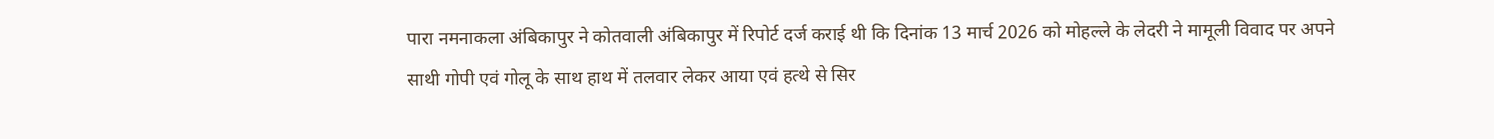पारा नमनाकला अंबिकापुर ने कोतवाली अंबिकापुर में रिपोर्ट दर्ज कराई थी कि दिनांक 13 मार्च 2026 को मोहल्ले के लेदरी ने मामूली विवाद पर अपने साथी गोपी एवं गोलू के साथ हाथ में तलवार लेकर आया एवं हत्थे से सिर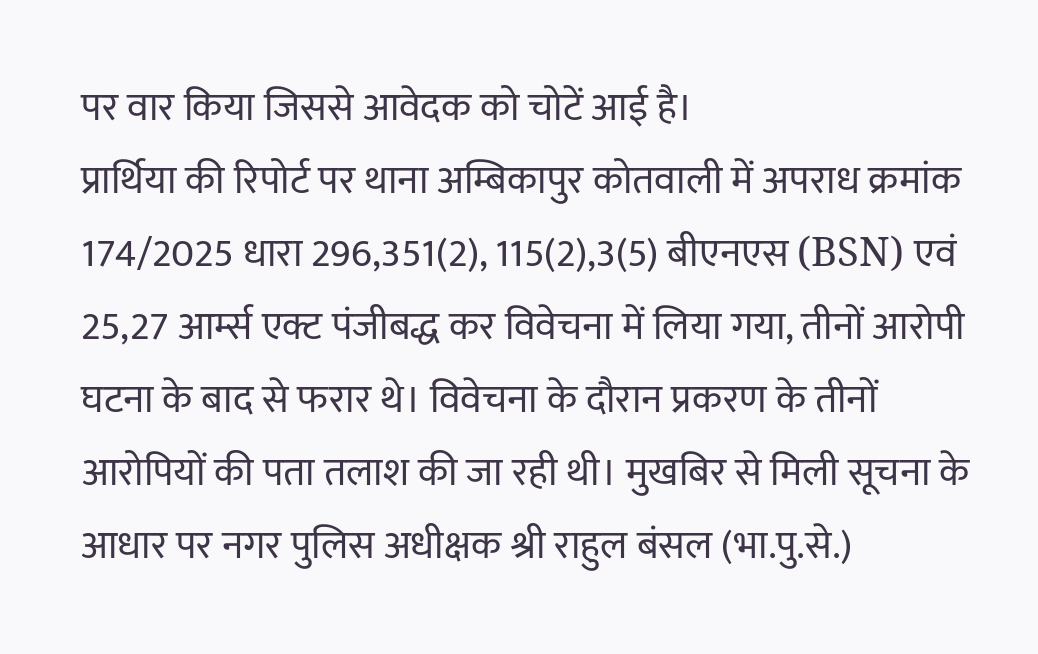पर वार किया जिससे आवेदक को चोटें आई है।
प्रार्थिया की रिपोर्ट पर थाना अम्बिकापुर कोतवाली में अपराध क्रमांक 174/2025 धारा 296,351(2), 115(2),3(5) बीएनएस (BSN) एवं 25,27 आर्म्स एक्ट पंजीबद्ध कर विवेचना में लिया गया, तीनों आरोपी घटना के बाद से फरार थे। विवेचना के दौरान प्रकरण के तीनों आरोपियों की पता तलाश की जा रही थी। मुखबिर से मिली सूचना के आधार पर नगर पुलिस अधीक्षक श्री राहुल बंसल (भा.पु.से.)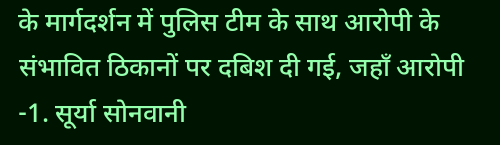के मार्गदर्शन में पुलिस टीम के साथ आरोपी के संभावित ठिकानों पर दबिश दी गई, जहाँ आरोपी -1. सूर्या सोनवानी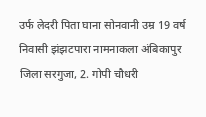उर्फ लेदरी पिता घाना सोनवानी उम्र 19 वर्ष निवासी झंझटपारा नामनाकला अंबिकापुर जिला सरगुजा, 2. गोपी चौधरी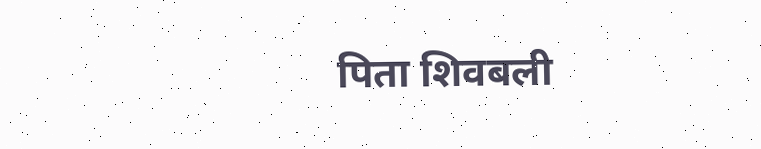पिता शिवबली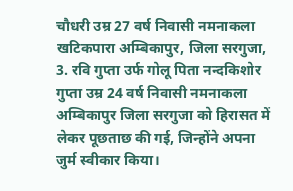चौधरी उम्र 27 वर्ष निवासी नमनाकला खटिकपारा अम्बिकापुर, जिला सरगुजा, 3. रवि गुप्ता उर्फ गोलू पिता नन्दकिशोर गुप्ता उम्र 24 वर्ष निवासी नमनाकला अम्बिकापुर जिला सरगुजा को हिरासत में लेकर पूछताछ की गई, जिन्होंने अपना जुर्म स्वीकार किया।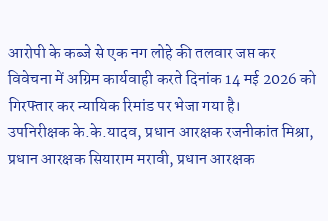आरोपी के कब्जे से एक नग लोहे की तलवार जप्त कर विवेचना में अग्रिम कार्यवाही करते दिनांक 14 मई 2026 को गिरफ्तार कर न्यायिक रिमांड पर भेजा गया है।
उपनिरीक्षक के.के.यादव, प्रधान आरक्षक रजनीकांत मिश्रा, प्रधान आरक्षक सियाराम मरावी, प्रधान आरक्षक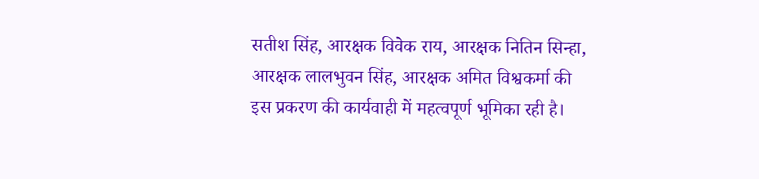सतीश सिंह, आरक्षक विवेक राय, आरक्षक नितिन सिन्हा, आरक्षक लालभुवन सिंह, आरक्षक अमित विश्वकर्मा की इस प्रकरण की कार्यवाही में महत्वपूर्ण भूमिका रही है।